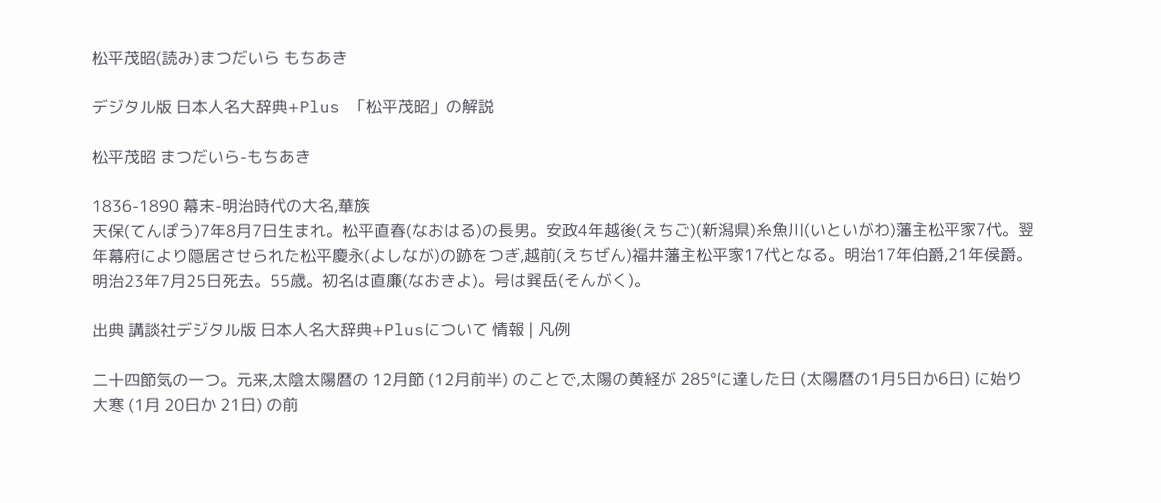松平茂昭(読み)まつだいら もちあき

デジタル版 日本人名大辞典+Plus 「松平茂昭」の解説

松平茂昭 まつだいら-もちあき

1836-1890 幕末-明治時代の大名,華族
天保(てんぽう)7年8月7日生まれ。松平直春(なおはる)の長男。安政4年越後(えちご)(新潟県)糸魚川(いといがわ)藩主松平家7代。翌年幕府により隠居させられた松平慶永(よしなが)の跡をつぎ,越前(えちぜん)福井藩主松平家17代となる。明治17年伯爵,21年侯爵。明治23年7月25日死去。55歳。初名は直廉(なおきよ)。号は巽岳(そんがく)。

出典 講談社デジタル版 日本人名大辞典+Plusについて 情報 | 凡例

二十四節気の一つ。元来,太陰太陽暦の 12月節 (12月前半) のことで,太陽の黄経が 285°に達した日 (太陽暦の1月5日か6日) に始り大寒 (1月 20日か 21日) の前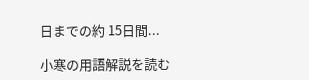日までの約 15日間...

小寒の用語解説を読む